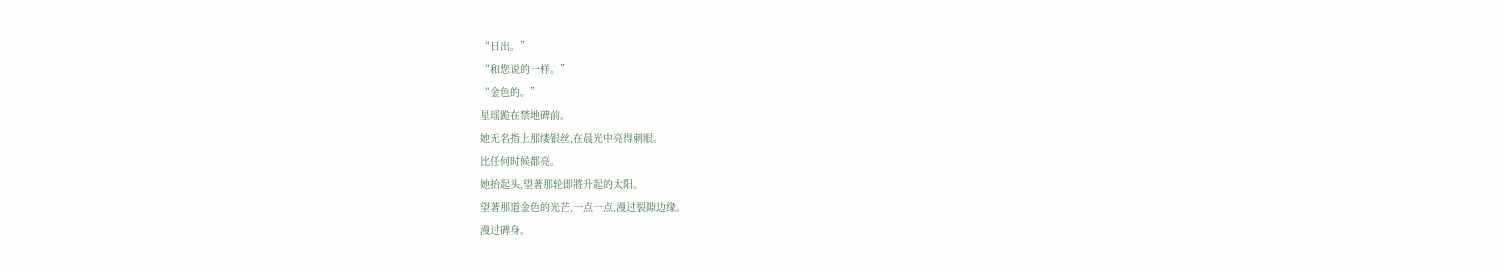“日出。”
“和您说的一样。”
“金色的。”
星瑶跪在禁地碑前。
她无名指上那缕银丝,在晨光中亮得刺眼。
比任何时候都亮。
她抬起头,望著那轮即將升起的太阳。
望著那道金色的光芒,一点一点,漫过裂隙边缘。
漫过碑身。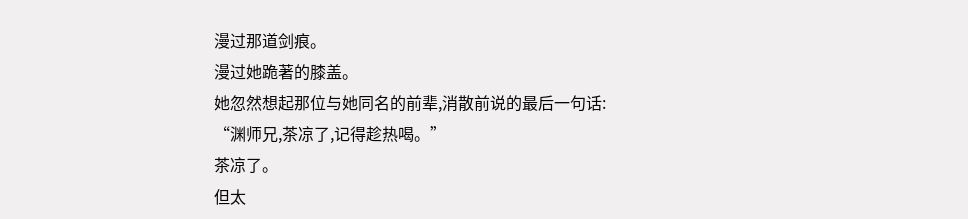漫过那道剑痕。
漫过她跪著的膝盖。
她忽然想起那位与她同名的前辈,消散前说的最后一句话:
“渊师兄,茶凉了,记得趁热喝。”
茶凉了。
但太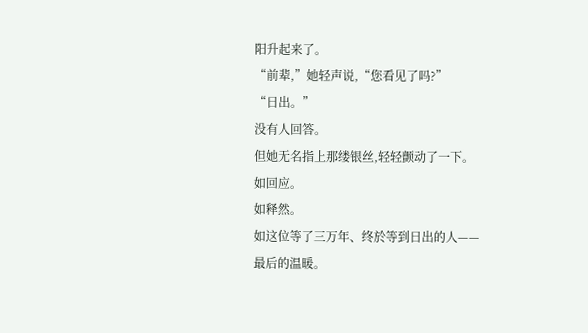阳升起来了。
“前辈,”她轻声说,“您看见了吗?”
“日出。”
没有人回答。
但她无名指上那缕银丝,轻轻颤动了一下。
如回应。
如释然。
如这位等了三万年、终於等到日出的人——
最后的温暖。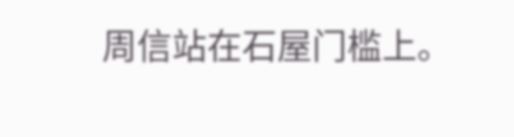周信站在石屋门槛上。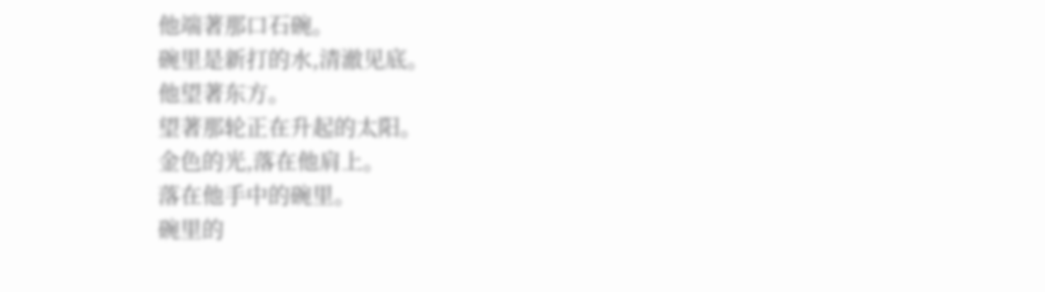他端著那口石碗。
碗里是新打的水,清澈见底。
他望著东方。
望著那轮正在升起的太阳。
金色的光,落在他肩上。
落在他手中的碗里。
碗里的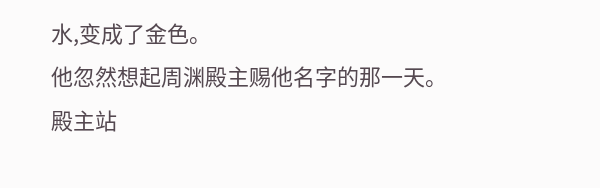水,变成了金色。
他忽然想起周渊殿主赐他名字的那一天。
殿主站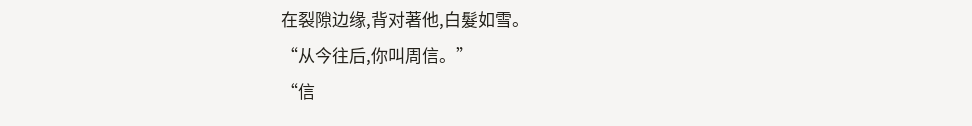在裂隙边缘,背对著他,白髮如雪。
“从今往后,你叫周信。”
“信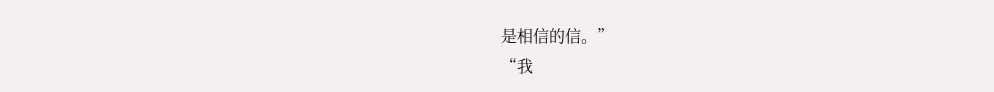是相信的信。”
“我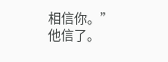相信你。”
他信了。